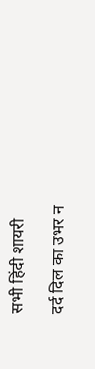सभी हिंदी शायरी

दर्द दिल का उभर न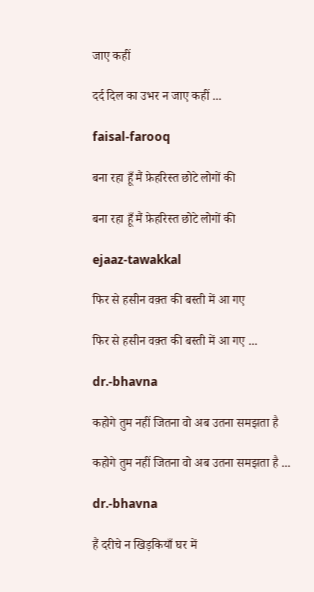जाए कहीं

दर्द दिल का उभर न जाए कहीं ...

faisal-farooq

बना रहा हूँ मैं फ़ेहरिस्त छोटे लोगों की

बना रहा हूँ मैं फ़ेहरिस्त छोटे लोगों की

ejaaz-tawakkal

फिर से हसीन वक़्त की बस्ती में आ गए

फिर से हसीन वक़्त की बस्ती में आ गए ...

dr.-bhavna

कहोगे तुम नहीं जितना वो अब उतना समझता है

कहोगे तुम नहीं जितना वो अब उतना समझता है ...

dr.-bhavna

हैं दरीचे न खिड़कियाँ घर में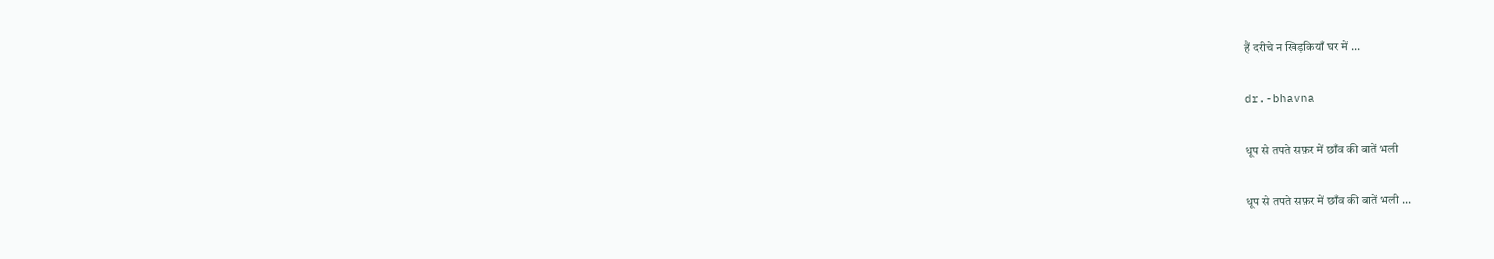हैं दरीचे न खिड़कियाँ घर में ...

dr.-bhavna

धूप से तपते सफ़र में छाँव की बातें भली

धूप से तपते सफ़र में छाँव की बातें भली ...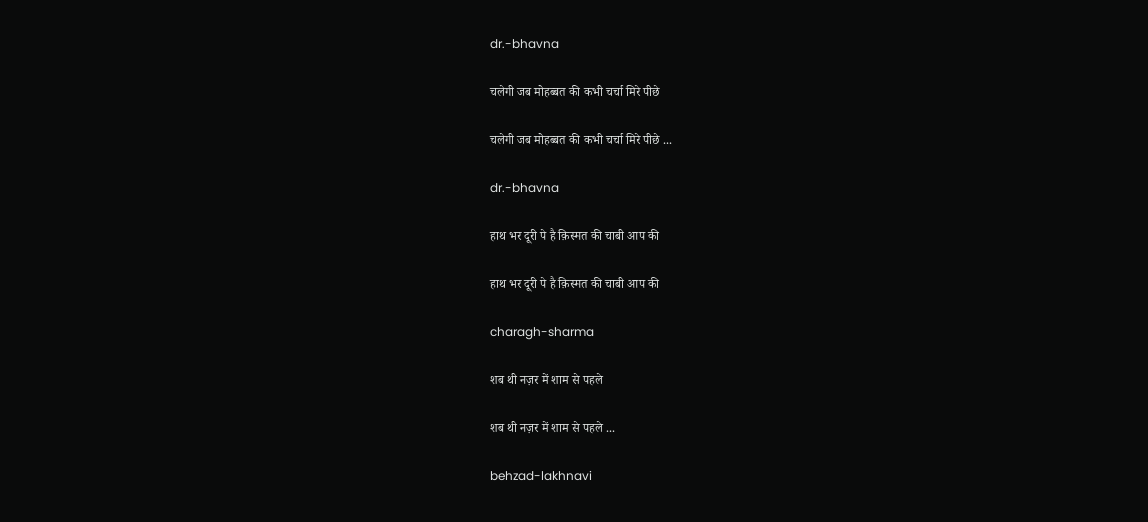dr.-bhavna

चलेगी जब मोहब्बत की कभी चर्चा मिरे पीछे

चलेगी जब मोहब्बत की कभी चर्चा मिरे पीछे ...

dr.-bhavna

हाथ भर दूरी पे है क़िस्मत की चाबी आप की

हाथ भर दूरी पे है क़िस्मत की चाबी आप की

charagh-sharma

शब थी नज़र में शाम से पहले

शब थी नज़र में शाम से पहले ...

behzad-lakhnavi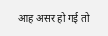आह असर हो गई तो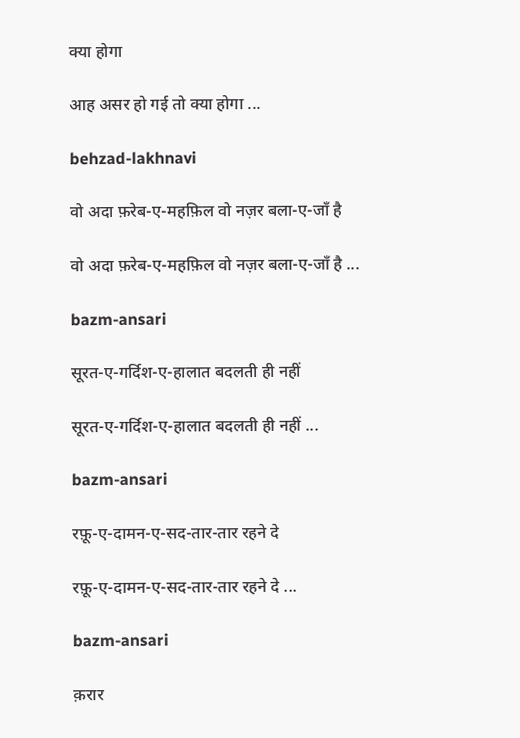क्या होगा

आह असर हो गई तो क्या होगा ...

behzad-lakhnavi

वो अदा फ़रेब-ए-महफ़िल वो नज़र बला-ए-जाँ है

वो अदा फ़रेब-ए-महफ़िल वो नज़र बला-ए-जाँ है ...

bazm-ansari

सूरत-ए-गर्दिश-ए-हालात बदलती ही नहीं

सूरत-ए-गर्दिश-ए-हालात बदलती ही नहीं ...

bazm-ansari

रफ़ू-ए-दामन-ए-सद-तार-तार रहने दे

रफ़ू-ए-दामन-ए-सद-तार-तार रहने दे ...

bazm-ansari

क़रार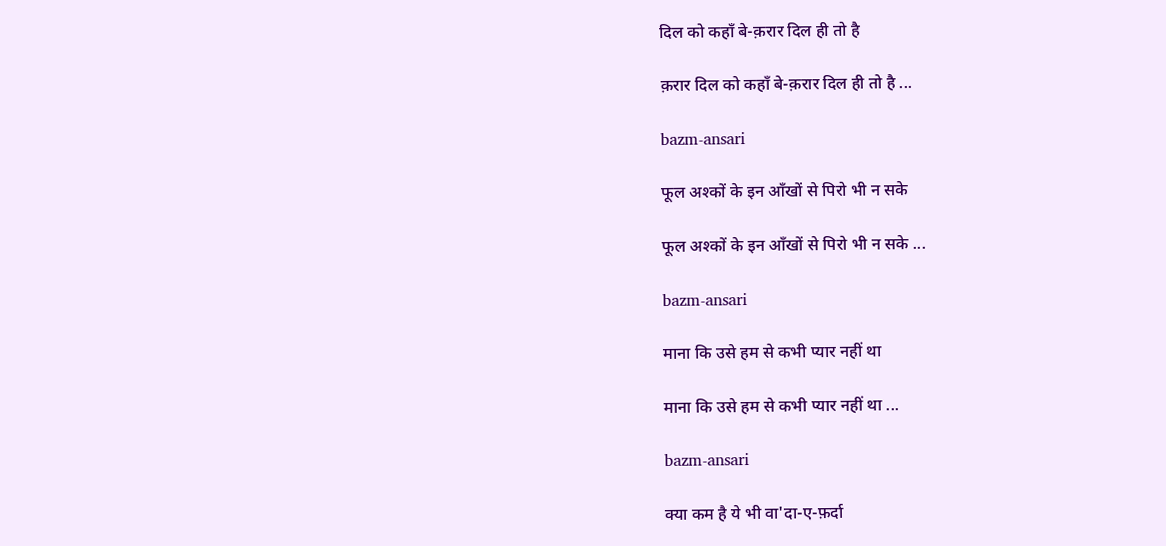दिल को कहाँ बे-क़रार दिल ही तो है

क़रार दिल को कहाँ बे-क़रार दिल ही तो है ...

bazm-ansari

फूल अश्कों के इन आँखों से पिरो भी न सके

फूल अश्कों के इन आँखों से पिरो भी न सके ...

bazm-ansari

माना कि उसे हम से कभी प्यार नहीं था

माना कि उसे हम से कभी प्यार नहीं था ...

bazm-ansari

क्या कम है ये भी वा'दा-ए-फ़र्दा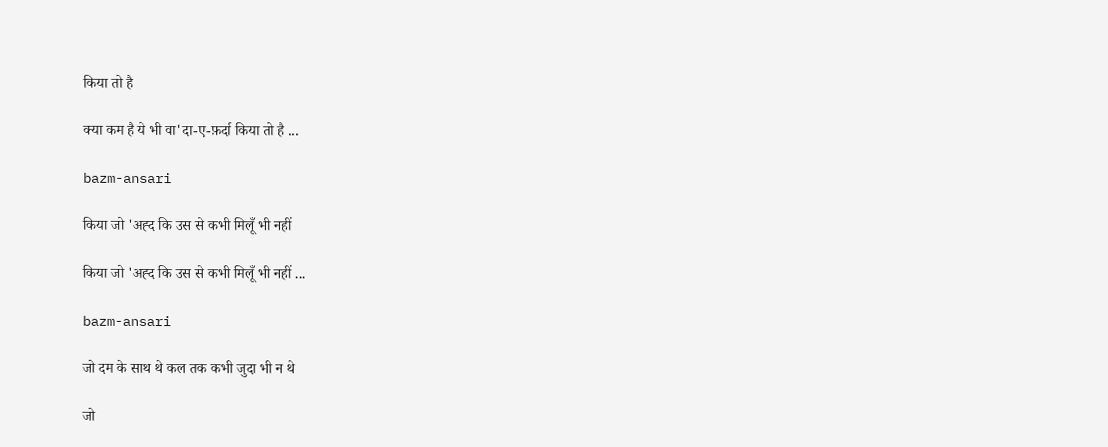किया तो है

क्या कम है ये भी वा'दा-ए-फ़र्दा किया तो है ...

bazm-ansari

किया जो 'अह्द कि उस से कभी मिलूँ भी नहीं

किया जो 'अह्द कि उस से कभी मिलूँ भी नहीं ...

bazm-ansari

जो दम के साथ थे कल तक कभी जुदा भी न थे

जो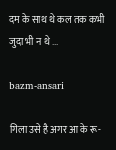दम के साथ थे कल तक कभी जुदा भी न थे ...

bazm-ansari

गिला उसे है अगर आ के रू-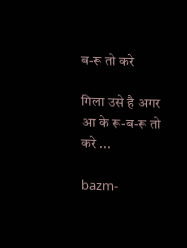ब-रू तो करे

गिला उसे है अगर आ के रू-ब-रू तो करे ...

bazm-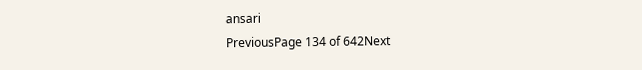ansari
PreviousPage 134 of 642Next